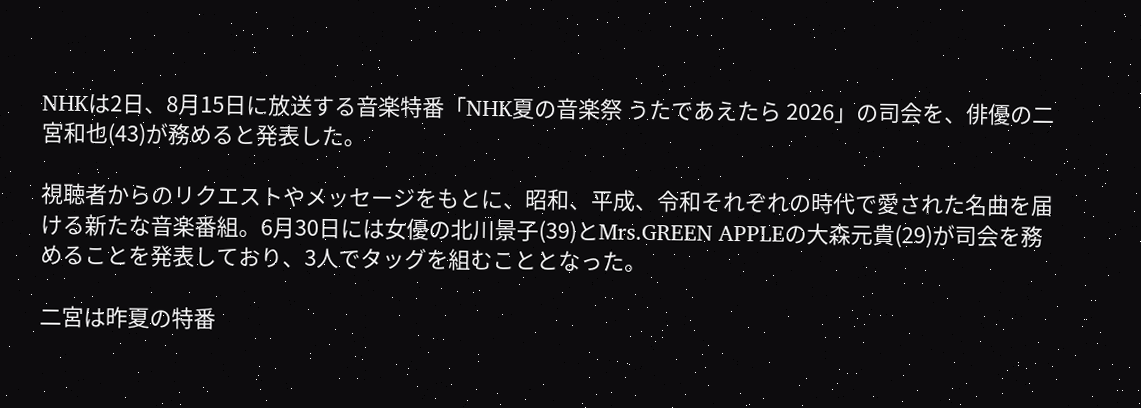NHKは2日、8月15日に放送する音楽特番「NHK夏の音楽祭 うたであえたら 2026」の司会を、俳優の二宮和也(43)が務めると発表した。

視聴者からのリクエストやメッセージをもとに、昭和、平成、令和それぞれの時代で愛された名曲を届ける新たな音楽番組。6月30日には女優の北川景子(39)とMrs.GREEN APPLEの大森元貴(29)が司会を務めることを発表しており、3人でタッグを組むこととなった。

二宮は昨夏の特番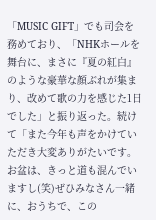「MUSIC GIFT」でも司会を務めており、「NHKホールを舞台に、まさに『夏の紅白』のような豪華な顔ぶれが集まり、改めて歌の力を感じた1日でした」と振り返った。続けて「また今年も声をかけていただき大変ありがたいです。お盆は、きっと道も混んでいますし(笑)ぜひみなさん一緒に、おうちで、この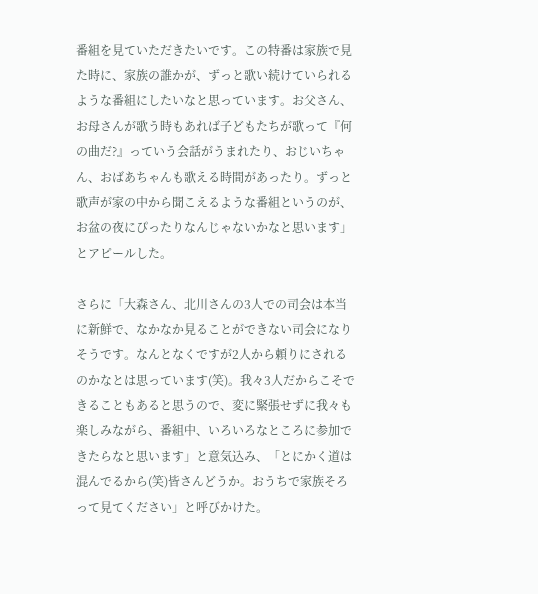番組を見ていただきたいです。この特番は家族で見た時に、家族の誰かが、ずっと歌い続けていられるような番組にしたいなと思っています。お父さん、お母さんが歌う時もあれば子どもたちが歌って『何の曲だ?』っていう会話がうまれたり、おじいちゃん、おばあちゃんも歌える時間があったり。ずっと歌声が家の中から聞こえるような番組というのが、お盆の夜にぴったりなんじゃないかなと思います」とアピールした。

さらに「大森さん、北川さんの3人での司会は本当に新鮮で、なかなか見ることができない司会になりそうです。なんとなくですが2人から頼りにされるのかなとは思っています(笑)。我々3人だからこそできることもあると思うので、変に緊張せずに我々も楽しみながら、番組中、いろいろなところに参加できたらなと思います」と意気込み、「とにかく道は混んでるから(笑)皆さんどうか。おうちで家族そろって見てください」と呼びかけた。